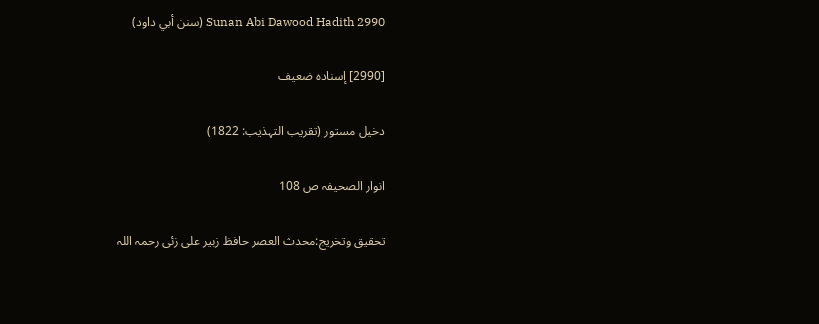Sunan Abi Dawood Hadith 2990 (سنن أبي داود)

[2990] إسنادہ ضعیف

دخیل مستور (تقریب التہذیب: 1822)

انوار الصحیفہ ص 108

تحقیق وتخریج:محدث العصر حافظ زبیر علی زئی رحمہ اللہ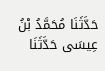حَدَّثَنَا مُحَمَّدُ بْنُ عِيسَی حَدَّثَنَا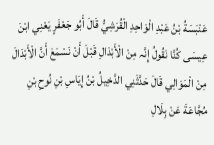عَنْبَسَةُ بْنُ عَبْدِ الْوَاحِدِ الْقُرَشِيُّ قَالَ أَبُو جَعْفَرٍ يَعْنِي ابْنَ عِيسَی كُنَّا نَقُولُ إِنَّہ مِنْ الْأَبْدَالِ قَبْلَ أَنْ نَسْمَعَ أَنَّ الْأَبْدَالَ مِنْ الْمَوَالِي قَالَ حَدَّثَنِي الدَّخِيلُ بْنُ إِيَاسِ بْنِ نُوحِ بْنِ مُجَّاعَةَ عَنْ ہِلَالِ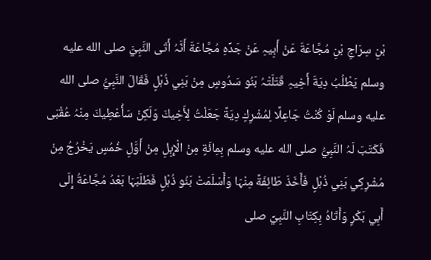بْنِ سِرَاجِ بْنِ مُجَّاعَةَ عَنْ أَبِيہِ عَنْ جَدِّہِ مُجَّاعَةَ أَنَّہُ أَتَی النَّبِيَّ صلى الله عليه وسلم يَطْلُبُ دِيَةَ أَخِيہِ قَتَلَتْہُ بَنُو سَدُوسٍ مِنْ بَنِي ذُہْلٍ فَقَالَ النَّبِيُّ صلى الله عليه وسلم لَوْ كُنْتُ جَاعِلًا لِمُشْرِكٍ دِيَةً جَعَلْتُ لِأَخِيكَ وَلَكِنْ سَأُعْطِيكَ مِنْہُ عُقْبَی فَكَتَبَ لَہُ النَّبِيُّ صلى الله عليه وسلم بِمِائَةٍ مِنْ الْإِبِلِ مِنْ أَوَّلِ خُمُسٍ يَخْرُجُ مِنْ مُشْرِكِي بَنِي ذُہْلٍ فَأَخَذَ طَائِفَةً مِنْہَا وَأَسْلَمَتْ بَنُو ذُہْلٍ فَطَلَبَہَا بَعْدُ مُجَّاعَةُ إِلَی أَبِي بَكْرٍ وَأَتَاہُ بِكِتَابِ النَّبِيِّ صلى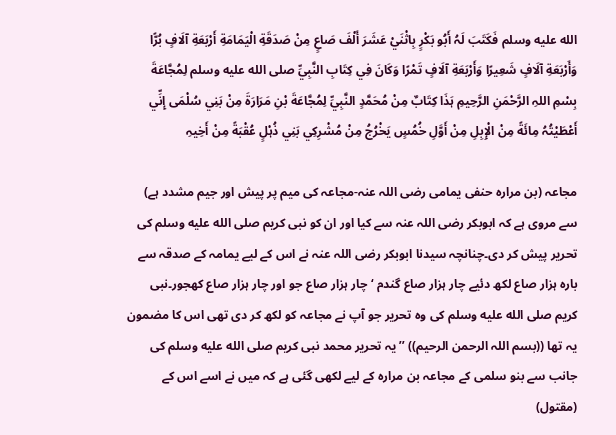الله عليه وسلم فَكَتَبَ لَہُ أَبُو بَكْرٍ بِاثْنَيْ عَشَرَ أَلْفَ صَاعٍ مِنْ صَدَقَةِ الْيَمَامَةِ أَرْبَعَةِ آلَافٍ بُرًّا وَأَرْبَعَةِ آلَافٍ شَعِيرًا وَأَرْبَعَةِ آلَافٍ تَمْرًا وَكَانَ فِي كِتَابِ النَّبِيِّ صلى الله عليه وسلم لِمُجَّاعَةَ بِسْمِ اللہِ الرَّحْمَنِ الرَّحِيمِ ہَذَا كِتَابٌ مِنْ مُحَمَّدٍ النَّبِيِّ لِمُجَّاعَةَ بْنِ مَرَارَةَ مِنْ بَنِي سُلْمَی إِنِّي أَعْطَيْتُہُ مِائَةً مِنْ الْإِبِلِ مِنْ أَوَّلِ خُمُسٍ يَخْرُجُ مِنْ مُشْرِكِي بَنِي ذُہْلٍ عُقْبَةً مِنْ أَخِيہِ

مجاعہ (بن مرارہ حنفی یمامی رضی اللہ عنہ-مجاعہ کی میم پر پیش اور جیم مشدد ہے) سے مروی ہے کہ ابوبکر رضی اللہ عنہ سے کیا اور ان کو نبی کریم صلى الله عليه وسلم کی تحریر پیش کر دی۔چنانچہ سیدنا ابوبکر رضی اللہ عنہ نے اس کے لیے یمامہ کے صدقہ سے بارہ ہزار صاع لکھ دئیے چار ہزار صاع گندم ‘ چار ہزار صاع جو اور چار ہزار صاع کھجور۔نبی کریم صلى الله عليه وسلم کی وہ تحریر جو آپ نے مجاعہ کو لکھ کر دی تھی اس کا مضمون یہ تھا ((بسم اللہ الرحمن الرحیم)) ’’یہ تحریر محمد نبی کریم صلى الله عليه وسلم کی جانب سے بنو سلمی کے مجاعہ بن مرارہ کے لیے لکھی گئی ہے کہ میں نے اسے اس کے (مقتول)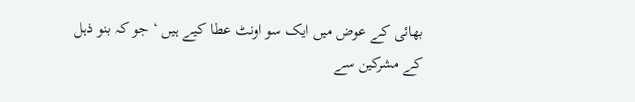بھائی کے عوض میں ایک سو اونٹ عطا کیے ہیں ‘ جو کہ بنو ذہل کے مشرکین سے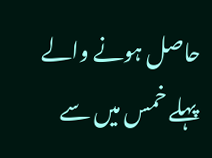حاصل ہونے والے پہلے خمس میں سے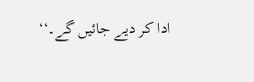ادا کر دیے جائیں گے۔‘‘